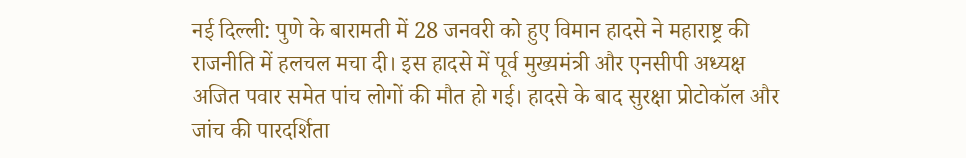नई दिल्ली: पुणे के बारामती में 28 जनवरी को हुए विमान हादसे ने महाराष्ट्र की राजनीति में हलचल मचा दी। इस हादसे में पूर्व मुख्यमंत्री और एनसीपी अध्यक्ष अजित पवार समेत पांच लोगों की मौत हो गई। हादसे के बाद सुरक्षा प्रोटोकॉल और जांच की पारदर्शिता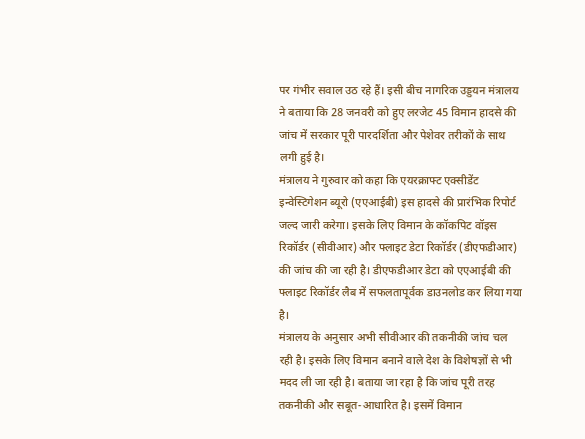पर गंभीर सवाल उठ रहे हैं। इसी बीच नागरिक उड्डयन मंत्रालय ने बताया कि 28 जनवरी को हुए लरजेट 45 विमान हादसे की जांच में सरकार पूरी पारदर्शिता और पेशेवर तरीकों के साथ लगी हुई है।
मंत्रालय ने गुरुवार को कहा कि एयरक्राफ्ट एक्सीडेंट इन्वेस्टिगेशन ब्यूरो (एएआईबी) इस हादसे की प्रारंभिक रिपोर्ट जल्द जारी करेगा। इसके लिए विमान के कॉकपिट वॉइस रिकॉर्डर (सीवीआर) और फ्लाइट डेटा रिकॉर्डर (डीएफडीआर) की जांच की जा रही है। डीएफडीआर डेटा को एएआईबी की फ्लाइट रिकॉर्डर लैब में सफलतापूर्वक डाउनलोड कर लिया गया है।
मंत्रालय के अनुसार अभी सीवीआर की तकनीकी जांच चल रही है। इसके लिए विमान बनाने वाले देश के विशेषज्ञों से भी मदद ली जा रही है। बताया जा रहा है कि जांच पूरी तरह तकनीकी और सबूत-आधारित है। इसमें विमान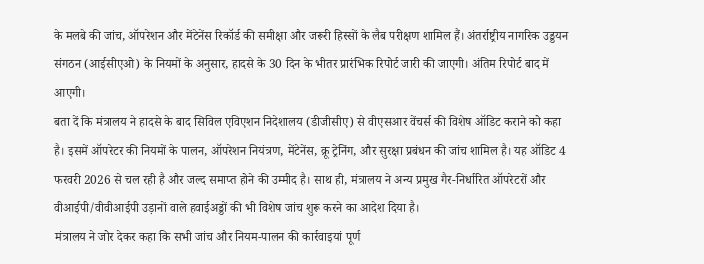के मलबे की जांच, ऑपरेशन और मेंटेनेंस रिकॉर्ड की समीक्षा और जरूरी हिस्सों के लैब परीक्षण शामिल हैं। अंतर्राष्ट्रीय नागरिक उड्डयन संगठन (आईसीएओ) के नियमों के अनुसार, हादसे के 30 दिन के भीतर प्रारंभिक रिपोर्ट जारी की जाएगी। अंतिम रिपोर्ट बाद में आएगी।
बता दें कि मंत्रालय ने हादसे के बाद सिविल एविएशन निदेशालय (डीजीसीए) से वीएसआर वेंचर्स की विशेष ऑडिट कराने को कहा है। इसमें ऑपरेटर की नियमों के पालन, ऑपरेशन नियंत्रण, मेंटेनेंस, क्रू ट्रेनिंग, और सुरक्षा प्रबंधन की जांच शामिल है। यह ऑडिट 4 फरवरी 2026 से चल रही है और जल्द समाप्त होने की उम्मीद है। साथ ही, मंत्रालय ने अन्य प्रमुख गैर-निर्धारित ऑपरेटरों और वीआईपी/वीवीआईपी उड़ानों वाले हवाईअड्डों की भी विशेष जांच शुरू करने का आदेश दिया है।
मंत्रालय ने जोर देकर कहा कि सभी जांच और नियम-पालन की कार्रवाइयां पूर्ण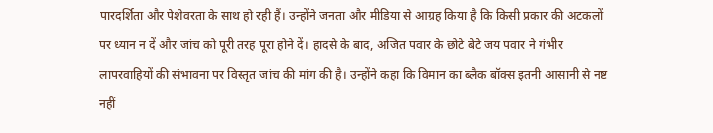पारदर्शिता और पेशेवरता के साथ हो रही हैं। उन्होंने जनता और मीडिया से आग्रह किया है कि किसी प्रकार की अटकलों पर ध्यान न दें और जांच को पूरी तरह पूरा होने दें। हादसे के बाद, अजित पवार के छोटे बेटे जय पवार ने गंभीर लापरवाहियों की संभावना पर विस्तृत जांच की मांग की है। उन्होंने कहा कि विमान का ब्लैक बॉक्स इतनी आसानी से नष्ट नहीं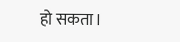हो सकता।